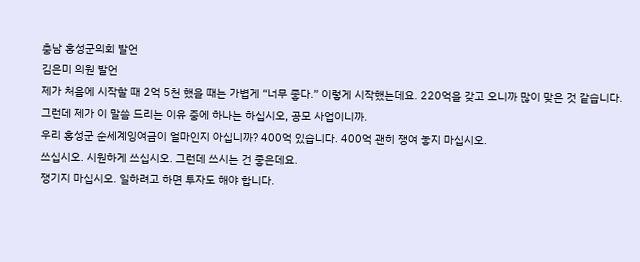충남 홍성군의회 발언
김은미 의원 발언
제가 처음에 시작할 때 2억 5천 했을 때는 가볍게 “너무 좋다.” 이렇게 시작했는데요. 220억을 갖고 오니까 많이 맞은 것 같습니다. 그런데 제가 이 말씀 드리는 이유 중에 하나는 하십시오, 공모 사업이니까.
우리 홍성군 순세계잉여금이 얼마인지 아십니까? 400억 있습니다. 400억 괜히 쟁여 놓지 마십시오.
쓰십시오. 시원하게 쓰십시오. 그런데 쓰시는 건 좋은데요.
쟁기지 마십시오. 일하려고 하면 투자도 해야 합니다.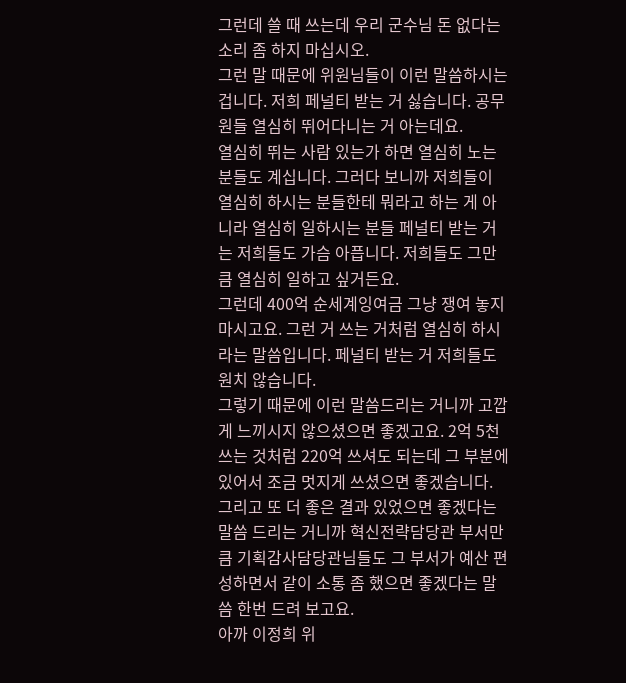그런데 쓸 때 쓰는데 우리 군수님 돈 없다는 소리 좀 하지 마십시오.
그런 말 때문에 위원님들이 이런 말씀하시는 겁니다. 저희 페널티 받는 거 싫습니다. 공무원들 열심히 뛰어다니는 거 아는데요.
열심히 뛰는 사람 있는가 하면 열심히 노는 분들도 계십니다. 그러다 보니까 저희들이 열심히 하시는 분들한테 뭐라고 하는 게 아니라 열심히 일하시는 분들 페널티 받는 거는 저희들도 가슴 아픕니다. 저희들도 그만큼 열심히 일하고 싶거든요.
그런데 400억 순세계잉여금 그냥 쟁여 놓지 마시고요. 그런 거 쓰는 거처럼 열심히 하시라는 말씀입니다. 페널티 받는 거 저희들도 원치 않습니다.
그렇기 때문에 이런 말씀드리는 거니까 고깝게 느끼시지 않으셨으면 좋겠고요. 2억 5천 쓰는 것처럼 220억 쓰셔도 되는데 그 부분에 있어서 조금 멋지게 쓰셨으면 좋겠습니다. 그리고 또 더 좋은 결과 있었으면 좋겠다는 말씀 드리는 거니까 혁신전략담당관 부서만큼 기획감사담당관님들도 그 부서가 예산 편성하면서 같이 소통 좀 했으면 좋겠다는 말씀 한번 드려 보고요.
아까 이정희 위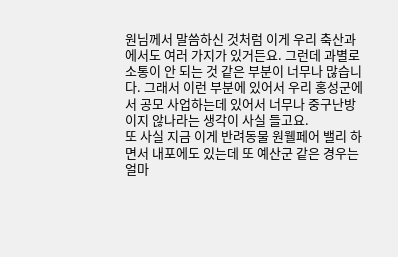원님께서 말씀하신 것처럼 이게 우리 축산과에서도 여러 가지가 있거든요. 그런데 과별로 소통이 안 되는 것 같은 부분이 너무나 많습니다. 그래서 이런 부분에 있어서 우리 홍성군에서 공모 사업하는데 있어서 너무나 중구난방이지 않나라는 생각이 사실 들고요.
또 사실 지금 이게 반려동물 원웰페어 밸리 하면서 내포에도 있는데 또 예산군 같은 경우는 얼마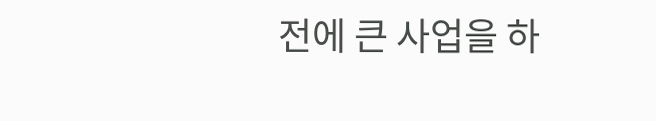전에 큰 사업을 하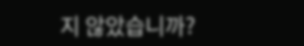지 않았습니까?